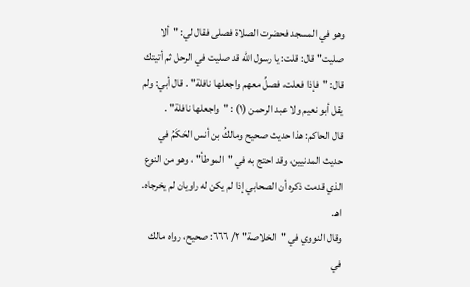وهو في المسجد فحضرت الصلاة فصلى فقال لي: "ألا صليت" قال: قلت: يا رسول الله قد صليت في الرحل ثم أتيتك قال: "فإذا فعلت، فصلِّ معهم واجعلها نافلة" . قال أبي: ولم يقل أبو نعيم ولا عبد الرحمن (١) : "واجعلها نافلة" .
قال الحاكم: هذا حديث صحيح ومالكُ بن أنس الحَكَمُ في حديث المدنيين، وقد احتج به في "الموطأ" ، وهو من النوع الذي قدمت ذكره أن الصحابي إذا لم يكن له راويان لم يخرجاه. اهـ.
وقال النووي في "الخلاصة" ٢/ ٦٦٦: صحيح، رواه مالك في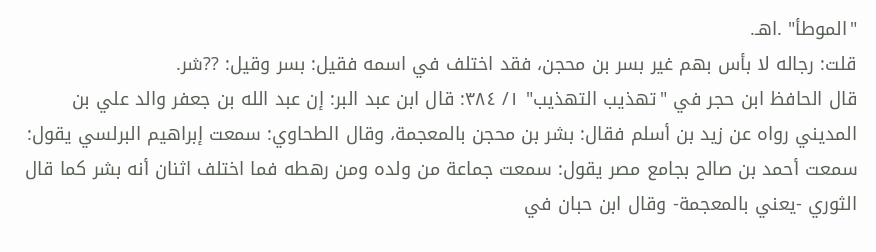"الموطأ" .اهـ.
قلت: رجاله لا بأس بهم غير بسر بن محجن، فقد اختلف في اسمه فقيل: بسر وقيل: ??شر.
قال الحافظ ابن حجر في "تهذيب التهذيب" ١/ ٣٨٤: قال ابن عبد البر: إن عبد الله بن جعفر والد علي بن المديني رواه عن زيد بن أسلم فقال: بشر بن محجن بالمعجمة، وقال الطحاوي: سمعت إبراهيم البرلسي يقول: سمعت أحمد بن صالح بجامع مصر يقول: سمعت جماعة من ولده ومن رهطه فما اختلف اثنان أنه بشر كما قال الثوري -يعني بالمعجمة- وقال ابن حبان في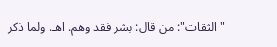"الثقات": من قال: بشر فقد وهم. اهـ. ولما ذكر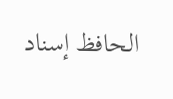الحافظ إسناد